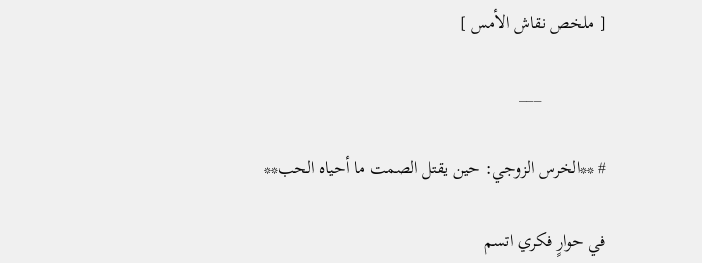[ ملخص نقاش الأمس ]

              ___

# **الخرس الزوجي: حين يقتل الصمت ما أحياه الحب**

في حوارٍ فكري اتسم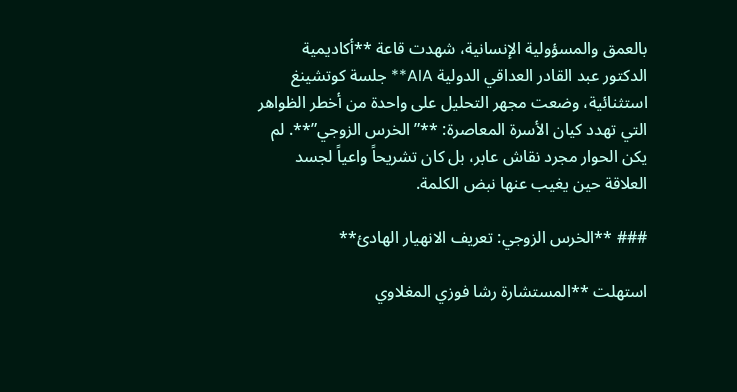بالعمق والمسؤولية الإنسانية، شهدت قاعة **أكاديمية الدكتور عبد القادر العداقي الدولية AIA** جلسة كوتشينغ استثنائية، وضعت مجهر التحليل على واحدة من أخطر الظواهر التي تهدد كيان الأسرة المعاصرة: **”الخرس الزوجي”**. لم يكن الحوار مجرد نقاش عابر، بل كان تشريحاً واعياً لجسد العلاقة حين يغيب عنها نبض الكلمة.

### **الخرس الزوجي: تعريف الانهيار الهادئ**

استهلت **المستشارة رشا فوزي المغلاوي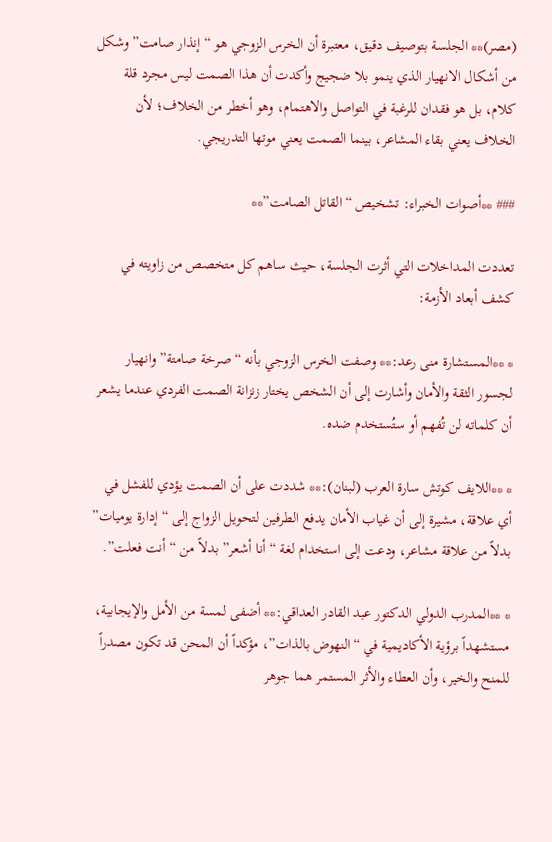(مصر)** الجلسة بتوصيف دقيق، معتبرة أن الخرس الزوجي هو “إنذار صامت” وشكل من أشكال الانهيار الذي ينمو بلا ضجيج وأكدت أن هذا الصمت ليس مجرد قلة كلام، بل هو فقدان للرغبة في التواصل والاهتمام، وهو أخطر من الخلاف؛ لأن الخلاف يعني بقاء المشاعر، بينما الصمت يعني موتها التدريجي.

### **أصوات الخبراء: تشخيص “القاتل الصامت”**

تعددت المداخلات التي أثرت الجلسة، حيث ساهم كل متخصص من زاويته في كشف أبعاد الأزمة:

* **المستشارة منى رعد:** وصفت الخرس الزوجي بأنه “صرخة صامتة” وانهيار لجسور الثقة والأمان وأشارت إلى أن الشخص يختار زنزانة الصمت الفردي عندما يشعر أن كلماته لن تُفهم أو ستُستخدم ضده.

* **اللايف كوتش سارة العرب (لبنان):** شددت على أن الصمت يؤدي للفشل في أي علاقة، مشيرة إلى أن غياب الأمان يدفع الطرفين لتحويل الزواج إلى “إدارة يوميات” بدلاً من علاقة مشاعر، ودعت إلى استخدام لغة “أنا أشعر” بدلاً من “أنت فعلت”.

* **المدرب الدولي الدكتور عبد القادر العداقي:** أضفى لمسة من الأمل والإيجابية، مستشهداً برؤية الأكاديمية في “النهوض بالذات”، مؤكداً أن المحن قد تكون مصدراً للمنح والخير، وأن العطاء والأثر المستمر هما جوهر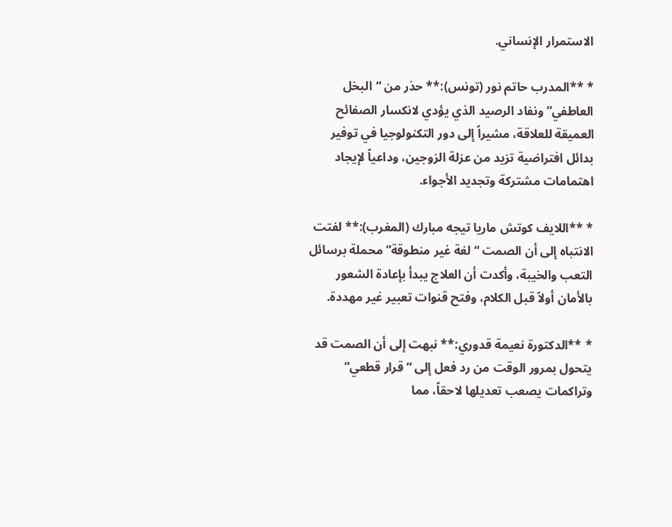الاستمرار الإنساني.

* **المدرب حاتم نور (تونس):** حذر من “البخل العاطفي” ونفاد الرصيد الذي يؤدي لانكسار الصفائح العميقة للعلاقة، مشيراً إلى دور التكنولوجيا في توفير بدائل افتراضية تزيد من عزلة الزوجين، وداعياً لإيجاد اهتمامات مشتركة وتجديد الأجواء.

* **اللايف كوتش ماريا تيجه مبارك (المغرب):** لفتت الانتباه إلى أن الصمت “لغة غير منطوقة” محملة برسائل التعب والخيبة، وأكدت أن العلاج يبدأ بإعادة الشعور بالأمان أولاً قبل الكلام، وفتح قنوات تعبير غير مهددة.

* **الدكتورة نعيمة قدوري:** نبهت إلى أن الصمت قد يتحول بمرور الوقت من رد فعل إلى “قرار قطعي” وتراكمات يصعب تعديلها لاحقاً، مما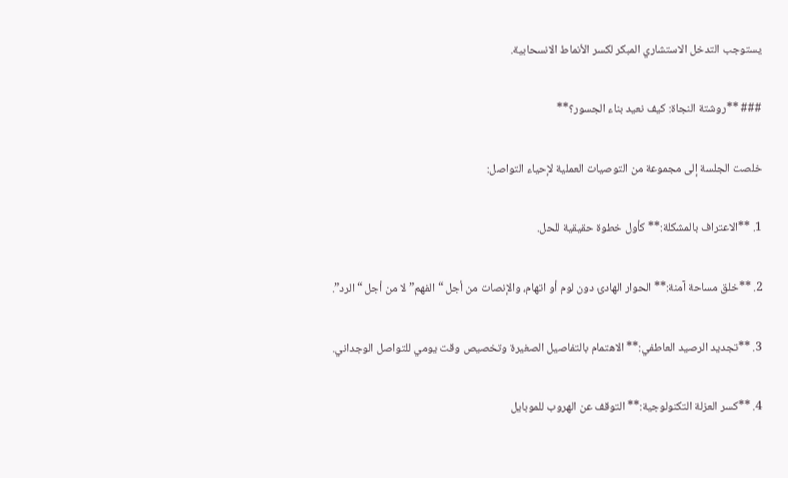يستوجب التدخل الاستشاري المبكر لكسر الأنماط الانسحابية.

### **روشتة النجاة: كيف نعيد بناء الجسور؟**

خلصت الجلسة إلى مجموعة من التوصيات العملية لإحياء التواصل:

1. **الاعتراف بالمشكلة:** كأول خطوة حقيقية للحل.

2. **خلق مساحة آمنة:** الحوار الهادئ دون لوم أو اتهام، والإنصات من أجل “الفهم” لا من أجل “الرد”.

3. **تجديد الرصيد العاطفي:** الاهتمام بالتفاصيل الصغيرة وتخصيص وقت يومي للتواصل الوجداني.

4. **كسر العزلة التكنولوجية:** التوقف عن الهروب للموبايل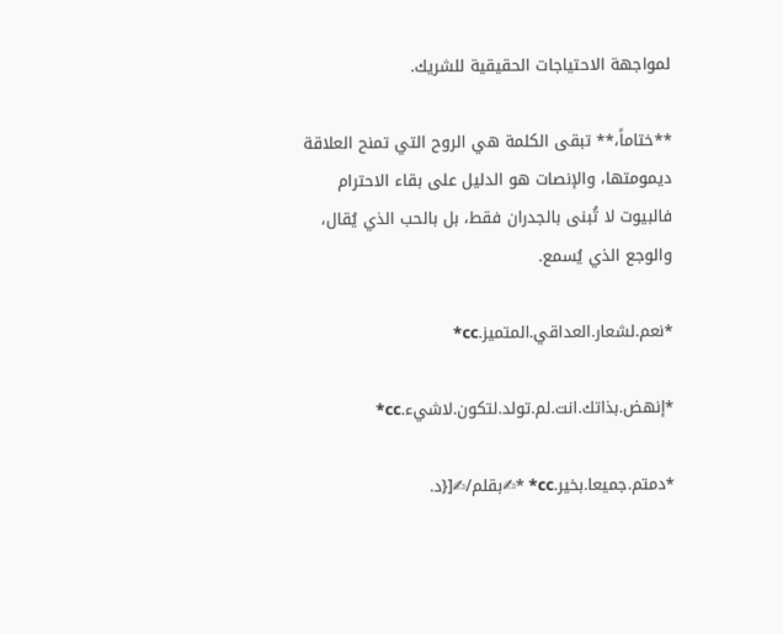لمواجهة الاحتياجات الحقيقية للشريك.

**ختاماً،** تبقى الكلمة هي الروح التي تمنح العلاقة ديمومتها، والإنصات هو الدليل على بقاء الاحترام فالبيوت لا تُبنى بالجدران فقط، بل بالحب الذي يُقال، والوجع الذي يُسمع.

*نعم.لشعار.العداقي.المتميز.cc*

*إنهض.بذاتك.انت.لم.تولد.لتكون.لاشيء.cc*

*دمتم.جميعا.بخير.cc* *✍بقلم/✍[{د.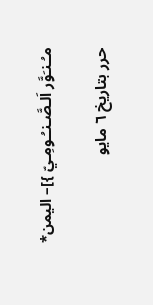مـُـنـَوَّر اَلـصَّـنـُـومِـيّ }]– اليمن*

حرر بتاريخ ٦ مايو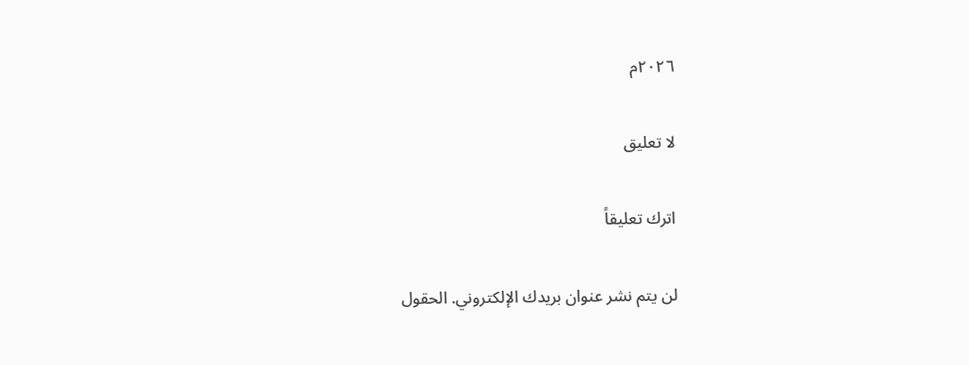٢٠٢٦م

لا تعليق

اترك تعليقاً

لن يتم نشر عنوان بريدك الإلكتروني. الحقول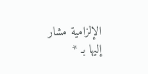الإلزامية مشار إليها بـ *